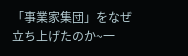「事業家集団」をなぜ立ち上げたのか~一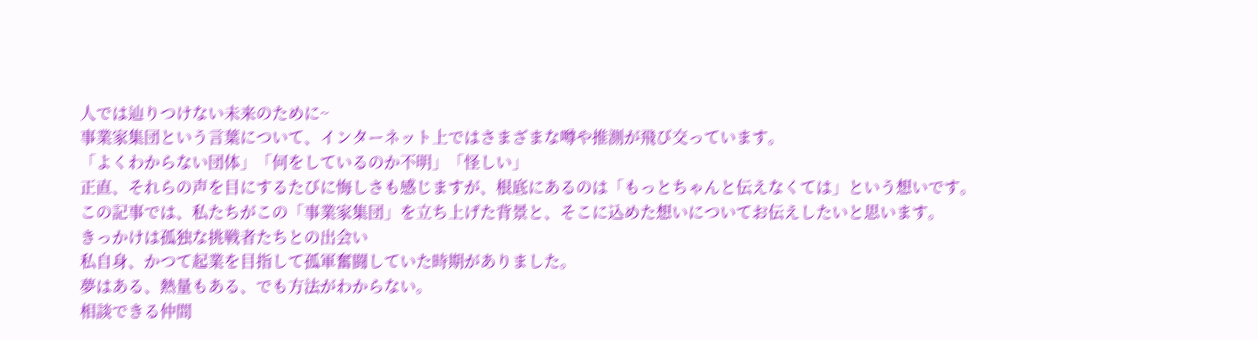人では辿りつけない未来のために~
事業家集団という言葉について、インターネット上ではさまざまな噂や推測が飛び交っています。
「よくわからない団体」「何をしているのか不明」「怪しい」
正直、それらの声を目にするたびに悔しさも感じますが、根底にあるのは「もっとちゃんと伝えなくては」という想いです。
この記事では、私たちがこの「事業家集団」を立ち上げた背景と、そこに込めた想いについてお伝えしたいと思います。
きっかけは孤独な挑戦者たちとの出会い
私自身、かつて起業を目指して孤軍奮闘していた時期がありました。
夢はある、熱量もある、でも方法がわからない。
相談できる仲間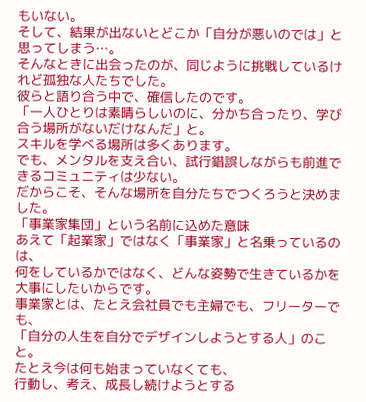もいない。
そして、結果が出ないとどこか「自分が悪いのでは」と思ってしまう…。
そんなときに出会ったのが、同じように挑戦しているけれど孤独な人たちでした。
彼らと語り合う中で、確信したのです。
「一人ひとりは素晴らしいのに、分かち合ったり、学び合う場所がないだけなんだ」と。
スキルを学べる場所は多くあります。
でも、メンタルを支え合い、試行錯誤しながらも前進できるコミュニティは少ない。
だからこそ、そんな場所を自分たちでつくろうと決めました。
「事業家集団」という名前に込めた意味
あえて「起業家」ではなく「事業家」と名乗っているのは、
何をしているかではなく、どんな姿勢で生きているかを大事にしたいからです。
事業家とは、たとえ会社員でも主婦でも、フリーターでも、
「自分の人生を自分でデザインしようとする人」のこと。
たとえ今は何も始まっていなくても、
行動し、考え、成長し続けようとする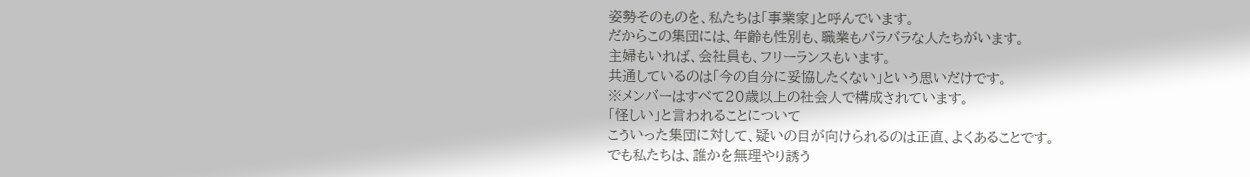姿勢そのものを、私たちは「事業家」と呼んでいます。
だからこの集団には、年齢も性別も、職業もバラバラな人たちがいます。
主婦もいれば、会社員も、フリーランスもいます。
共通しているのは「今の自分に妥協したくない」という思いだけです。
※メンバーはすべて20歳以上の社会人で構成されています。
「怪しい」と言われることについて
こういった集団に対して、疑いの目が向けられるのは正直、よくあることです。
でも私たちは、誰かを無理やり誘う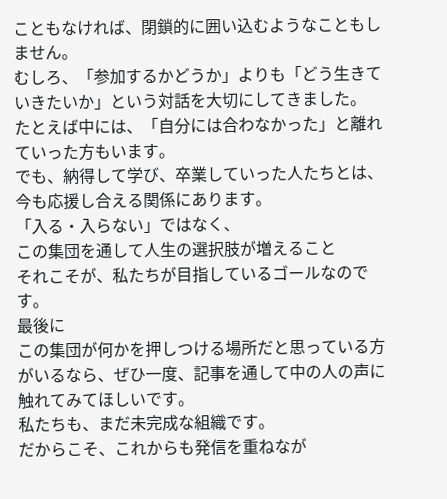こともなければ、閉鎖的に囲い込むようなこともしません。
むしろ、「参加するかどうか」よりも「どう生きていきたいか」という対話を大切にしてきました。
たとえば中には、「自分には合わなかった」と離れていった方もいます。
でも、納得して学び、卒業していった人たちとは、今も応援し合える関係にあります。
「入る・入らない」ではなく、
この集団を通して人生の選択肢が増えること
それこそが、私たちが目指しているゴールなのです。
最後に
この集団が何かを押しつける場所だと思っている方がいるなら、ぜひ一度、記事を通して中の人の声に触れてみてほしいです。
私たちも、まだ未完成な組織です。
だからこそ、これからも発信を重ねなが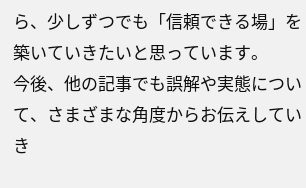ら、少しずつでも「信頼できる場」を築いていきたいと思っています。
今後、他の記事でも誤解や実態について、さまざまな角度からお伝えしていき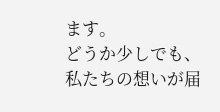ます。
どうか少しでも、私たちの想いが届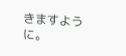きますように。